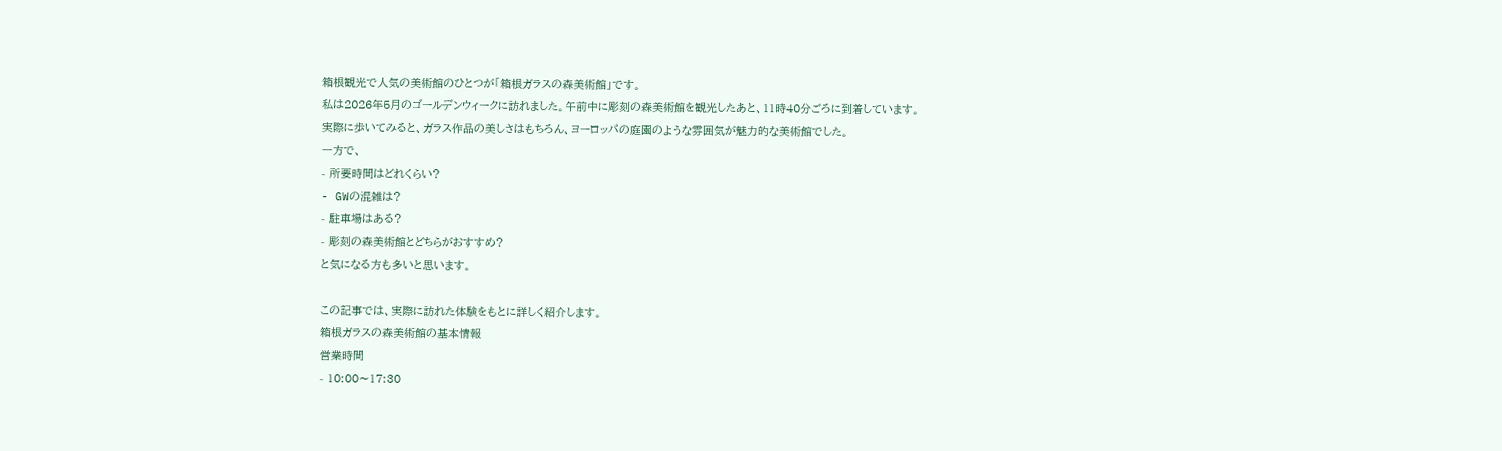箱根観光で人気の美術館のひとつが「箱根ガラスの森美術館」です。
私は2026年5月のゴールデンウィークに訪れました。午前中に彫刻の森美術館を観光したあと、11時40分ごろに到着しています。
実際に歩いてみると、ガラス作品の美しさはもちろん、ヨーロッパの庭園のような雰囲気が魅力的な美術館でした。
一方で、
- 所要時間はどれくらい?
- GWの混雑は?
- 駐車場はある?
- 彫刻の森美術館とどちらがおすすめ?
と気になる方も多いと思います。

この記事では、実際に訪れた体験をもとに詳しく紹介します。
箱根ガラスの森美術館の基本情報
営業時間
- 10:00〜17:30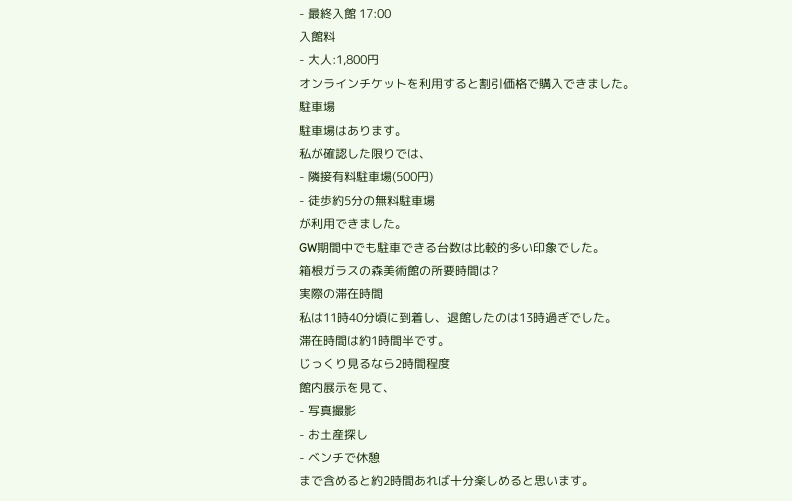- 最終入館 17:00
入館料
- 大人:1,800円
オンラインチケットを利用すると割引価格で購入できました。
駐車場
駐車場はあります。
私が確認した限りでは、
- 隣接有料駐車場(500円)
- 徒歩約5分の無料駐車場
が利用できました。
GW期間中でも駐車できる台数は比較的多い印象でした。
箱根ガラスの森美術館の所要時間は?
実際の滞在時間
私は11時40分頃に到着し、退館したのは13時過ぎでした。
滞在時間は約1時間半です。
じっくり見るなら2時間程度
館内展示を見て、
- 写真撮影
- お土産探し
- ベンチで休憩
まで含めると約2時間あれば十分楽しめると思います。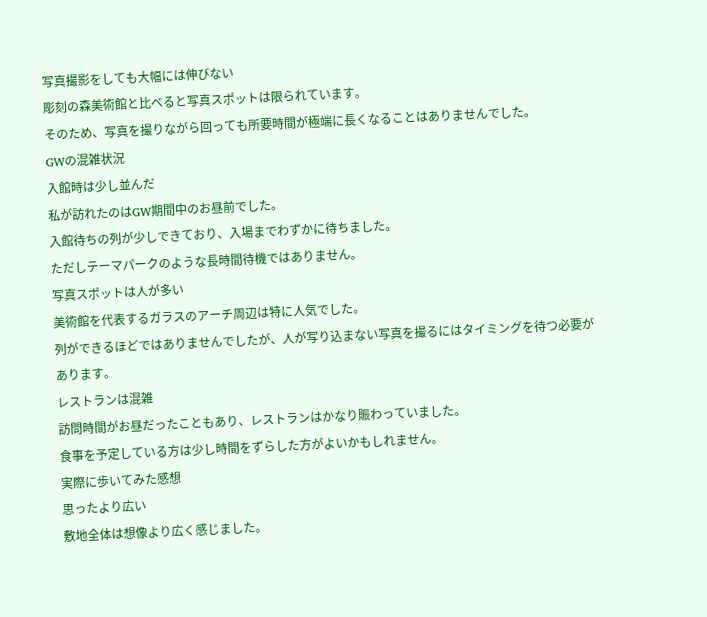写真撮影をしても大幅には伸びない
彫刻の森美術館と比べると写真スポットは限られています。
そのため、写真を撮りながら回っても所要時間が極端に長くなることはありませんでした。
GWの混雑状況
入館時は少し並んだ
私が訪れたのはGW期間中のお昼前でした。
入館待ちの列が少しできており、入場までわずかに待ちました。
ただしテーマパークのような長時間待機ではありません。
写真スポットは人が多い
美術館を代表するガラスのアーチ周辺は特に人気でした。
列ができるほどではありませんでしたが、人が写り込まない写真を撮るにはタイミングを待つ必要があります。
レストランは混雑
訪問時間がお昼だったこともあり、レストランはかなり賑わっていました。
食事を予定している方は少し時間をずらした方がよいかもしれません。
実際に歩いてみた感想
思ったより広い
敷地全体は想像より広く感じました。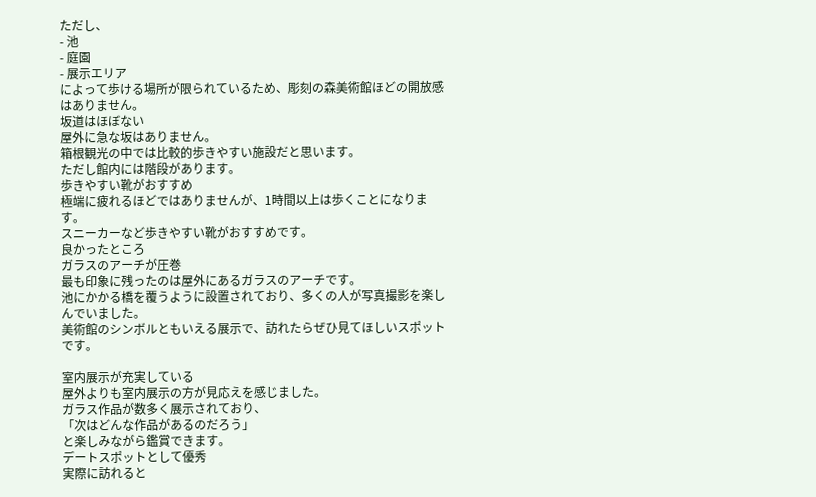ただし、
- 池
- 庭園
- 展示エリア
によって歩ける場所が限られているため、彫刻の森美術館ほどの開放感はありません。
坂道はほぼない
屋外に急な坂はありません。
箱根観光の中では比較的歩きやすい施設だと思います。
ただし館内には階段があります。
歩きやすい靴がおすすめ
極端に疲れるほどではありませんが、1時間以上は歩くことになります。
スニーカーなど歩きやすい靴がおすすめです。
良かったところ
ガラスのアーチが圧巻
最も印象に残ったのは屋外にあるガラスのアーチです。
池にかかる橋を覆うように設置されており、多くの人が写真撮影を楽しんでいました。
美術館のシンボルともいえる展示で、訪れたらぜひ見てほしいスポットです。

室内展示が充実している
屋外よりも室内展示の方が見応えを感じました。
ガラス作品が数多く展示されており、
「次はどんな作品があるのだろう」
と楽しみながら鑑賞できます。
デートスポットとして優秀
実際に訪れると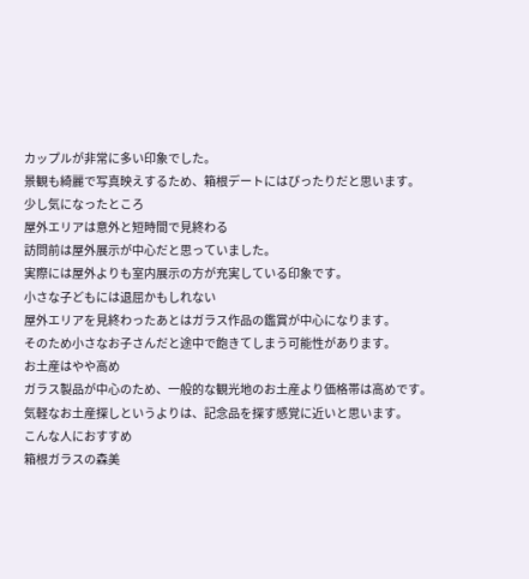カップルが非常に多い印象でした。
景観も綺麗で写真映えするため、箱根デートにはぴったりだと思います。
少し気になったところ
屋外エリアは意外と短時間で見終わる
訪問前は屋外展示が中心だと思っていました。
実際には屋外よりも室内展示の方が充実している印象です。
小さな子どもには退屈かもしれない
屋外エリアを見終わったあとはガラス作品の鑑賞が中心になります。
そのため小さなお子さんだと途中で飽きてしまう可能性があります。
お土産はやや高め
ガラス製品が中心のため、一般的な観光地のお土産より価格帯は高めです。
気軽なお土産探しというよりは、記念品を探す感覚に近いと思います。
こんな人におすすめ
箱根ガラスの森美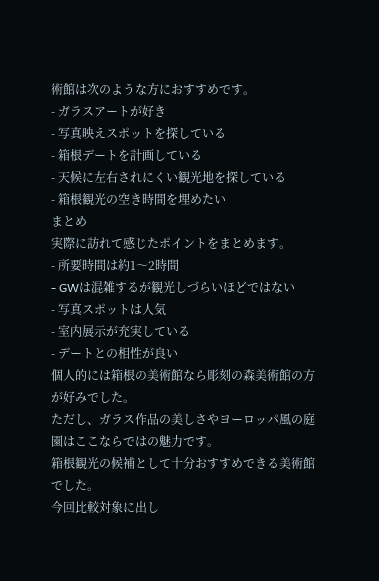術館は次のような方におすすめです。
- ガラスアートが好き
- 写真映えスポットを探している
- 箱根デートを計画している
- 天候に左右されにくい観光地を探している
- 箱根観光の空き時間を埋めたい
まとめ
実際に訪れて感じたポイントをまとめます。
- 所要時間は約1〜2時間
- GWは混雑するが観光しづらいほどではない
- 写真スポットは人気
- 室内展示が充実している
- デートとの相性が良い
個人的には箱根の美術館なら彫刻の森美術館の方が好みでした。
ただし、ガラス作品の美しさやヨーロッパ風の庭園はここならではの魅力です。
箱根観光の候補として十分おすすめできる美術館でした。
今回比較対象に出し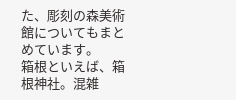た、彫刻の森美術館についてもまとめています。
箱根といえば、箱根神社。混雑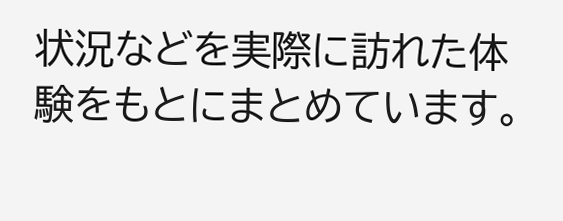状況などを実際に訪れた体験をもとにまとめています。